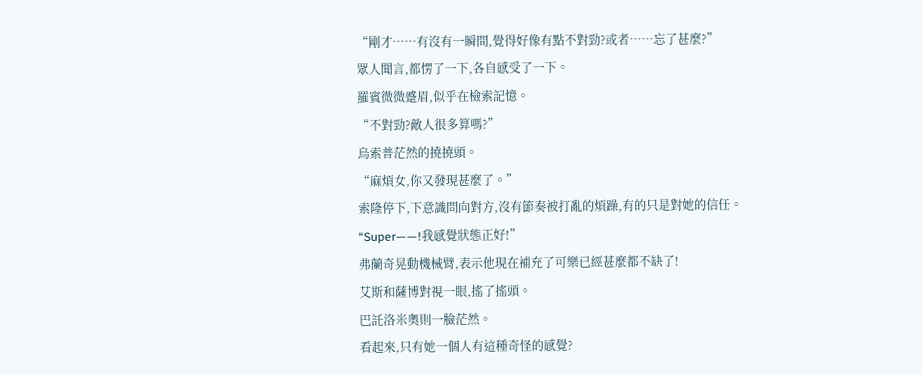“剛才……有沒有一瞬間,覺得好像有點不對勁?或者……忘了甚麼?”
眾人聞言,都愣了一下,各自感受了一下。
羅賓微微蹙眉,似乎在檢索記憶。
“不對勁?敵人很多算嗎?”
烏索普茫然的撓撓頭。
“麻煩女,你又發現甚麼了。”
索隆停下,下意識問向對方,沒有節奏被打亂的煩躁,有的只是對她的信任。
“Super——!我感覺狀態正好!”
弗蘭奇晃動機械臂,表示他現在補充了可樂已經甚麼都不缺了!
艾斯和薩博對視一眼,搖了搖頭。
巴託洛米奧則一臉茫然。
看起來,只有她一個人有這種奇怪的感覺?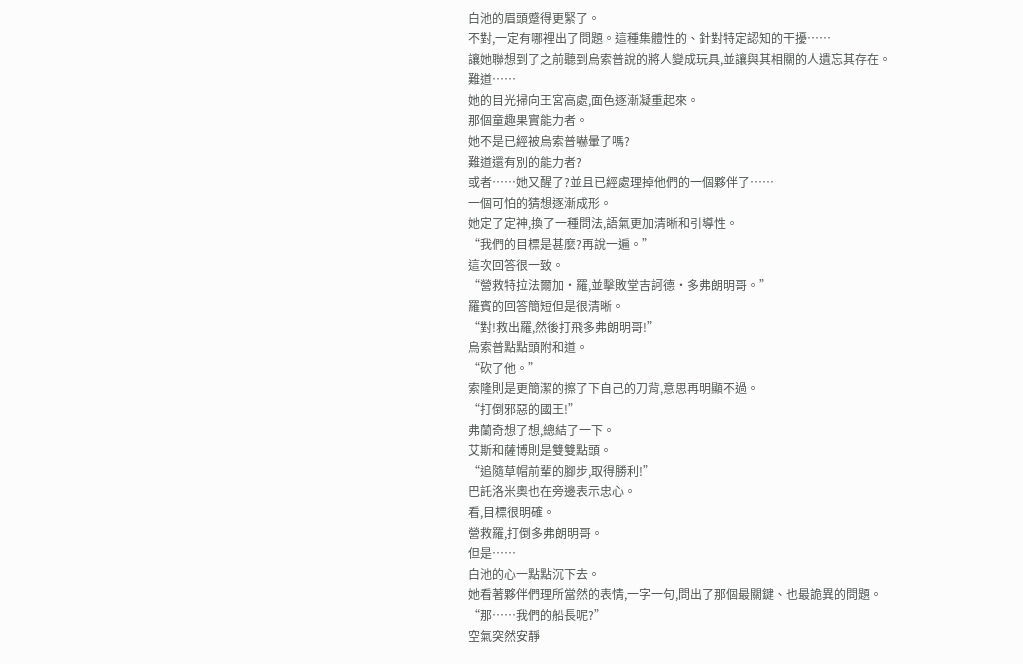白池的眉頭蹙得更緊了。
不對,一定有哪裡出了問題。這種集體性的、針對特定認知的干擾……
讓她聯想到了之前聽到烏索普說的將人變成玩具,並讓與其相關的人遺忘其存在。
難道……
她的目光掃向王宮高處,面色逐漸凝重起來。
那個童趣果實能力者。
她不是已經被烏索普嚇暈了嗎?
難道還有別的能力者?
或者……她又醒了?並且已經處理掉他們的一個夥伴了……
一個可怕的猜想逐漸成形。
她定了定神,換了一種問法,語氣更加清晰和引導性。
“我們的目標是甚麼?再說一遍。”
這次回答很一致。
“營救特拉法爾加·羅,並擊敗堂吉訶德·多弗朗明哥。”
羅賓的回答簡短但是很清晰。
“對!救出羅,然後打飛多弗朗明哥!”
烏索普點點頭附和道。
“砍了他。”
索隆則是更簡潔的擦了下自己的刀背,意思再明顯不過。
“打倒邪惡的國王!”
弗蘭奇想了想,總結了一下。
艾斯和薩博則是雙雙點頭。
“追隨草帽前輩的腳步,取得勝利!”
巴託洛米奧也在旁邊表示忠心。
看,目標很明確。
營救羅,打倒多弗朗明哥。
但是……
白池的心一點點沉下去。
她看著夥伴們理所當然的表情,一字一句,問出了那個最關鍵、也最詭異的問題。
“那……我們的船長呢?”
空氣突然安靜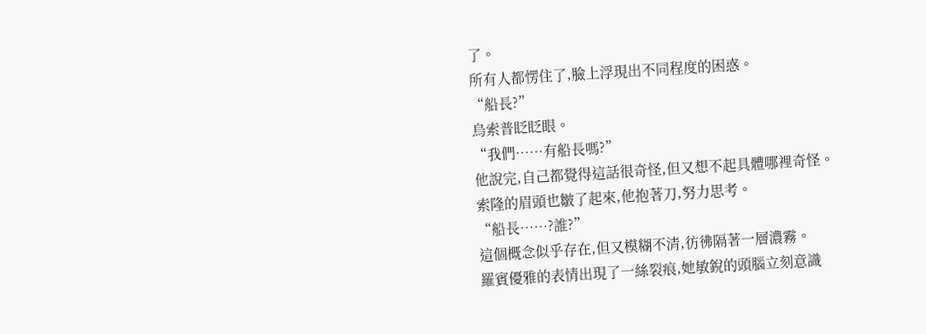了。
所有人都愣住了,臉上浮現出不同程度的困惑。
“船長?”
烏索普眨眨眼。
“我們……有船長嗎?”
他說完,自己都覺得這話很奇怪,但又想不起具體哪裡奇怪。
索隆的眉頭也皺了起來,他抱著刀,努力思考。
“船長……?誰?”
這個概念似乎存在,但又模糊不清,彷彿隔著一層濃霧。
羅賓優雅的表情出現了一絲裂痕,她敏銳的頭腦立刻意識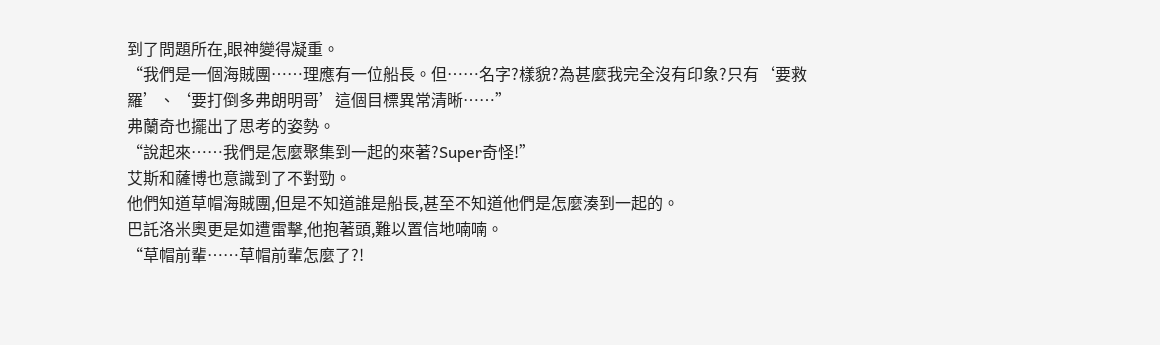到了問題所在,眼神變得凝重。
“我們是一個海賊團……理應有一位船長。但……名字?樣貌?為甚麼我完全沒有印象?只有‘要救羅’、‘要打倒多弗朗明哥’這個目標異常清晰……”
弗蘭奇也擺出了思考的姿勢。
“說起來……我們是怎麼聚集到一起的來著?Super奇怪!”
艾斯和薩博也意識到了不對勁。
他們知道草帽海賊團,但是不知道誰是船長,甚至不知道他們是怎麼湊到一起的。
巴託洛米奧更是如遭雷擊,他抱著頭,難以置信地喃喃。
“草帽前輩……草帽前輩怎麼了?!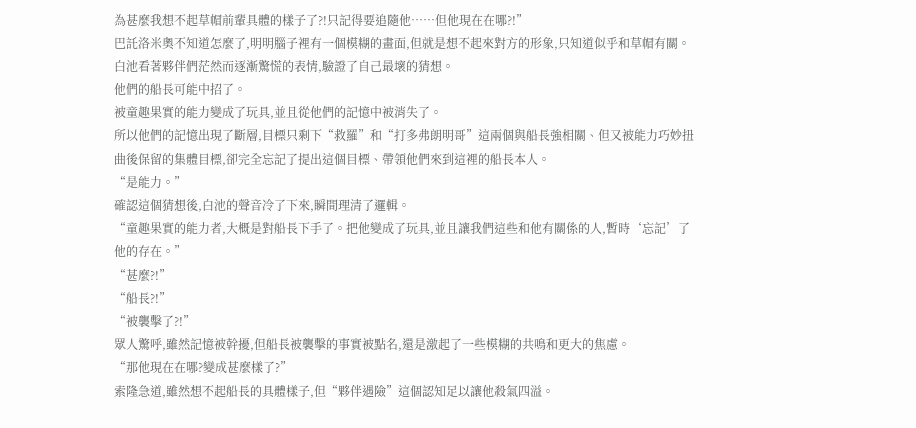為甚麼我想不起草帽前輩具體的樣子了?!只記得要追隨他……但他現在在哪?!”
巴託洛米奧不知道怎麼了,明明腦子裡有一個模糊的畫面,但就是想不起來對方的形象,只知道似乎和草帽有關。
白池看著夥伴們茫然而逐漸驚慌的表情,驗證了自己最壞的猜想。
他們的船長可能中招了。
被童趣果實的能力變成了玩具,並且從他們的記憶中被消失了。
所以他們的記憶出現了斷層,目標只剩下“救羅”和“打多弗朗明哥”這兩個與船長強相關、但又被能力巧妙扭曲後保留的集體目標,卻完全忘記了提出這個目標、帶領他們來到這裡的船長本人。
“是能力。”
確認這個猜想後,白池的聲音冷了下來,瞬間理清了邏輯。
“童趣果實的能力者,大概是對船長下手了。把他變成了玩具,並且讓我們這些和他有關係的人,暫時‘忘記’了他的存在。”
“甚麼?!”
“船長?!”
“被襲擊了?!”
眾人驚呼,雖然記憶被幹擾,但船長被襲擊的事實被點名,還是激起了一些模糊的共鳴和更大的焦慮。
“那他現在在哪?變成甚麼樣了?”
索隆急道,雖然想不起船長的具體樣子,但“夥伴遇險”這個認知足以讓他殺氣四溢。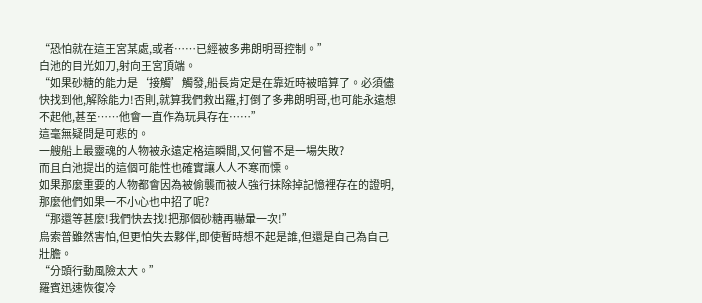“恐怕就在這王宮某處,或者……已經被多弗朗明哥控制。”
白池的目光如刀,射向王宮頂端。
“如果砂糖的能力是‘接觸’觸發,船長肯定是在靠近時被暗算了。必須儘快找到他,解除能力!否則,就算我們救出羅,打倒了多弗朗明哥,也可能永遠想不起他,甚至……他會一直作為玩具存在……”
這毫無疑問是可悲的。
一艘船上最靈魂的人物被永遠定格這瞬間,又何嘗不是一場失敗?
而且白池提出的這個可能性也確實讓人人不寒而慄。
如果那麼重要的人物都會因為被偷襲而被人強行抹除掉記憶裡存在的證明,那麼他們如果一不小心也中招了呢?
“那還等甚麼!我們快去找!把那個砂糖再嚇暈一次!”
烏索普雖然害怕,但更怕失去夥伴,即使暫時想不起是誰,但還是自己為自己壯膽。
“分頭行動風險太大。”
羅賓迅速恢復冷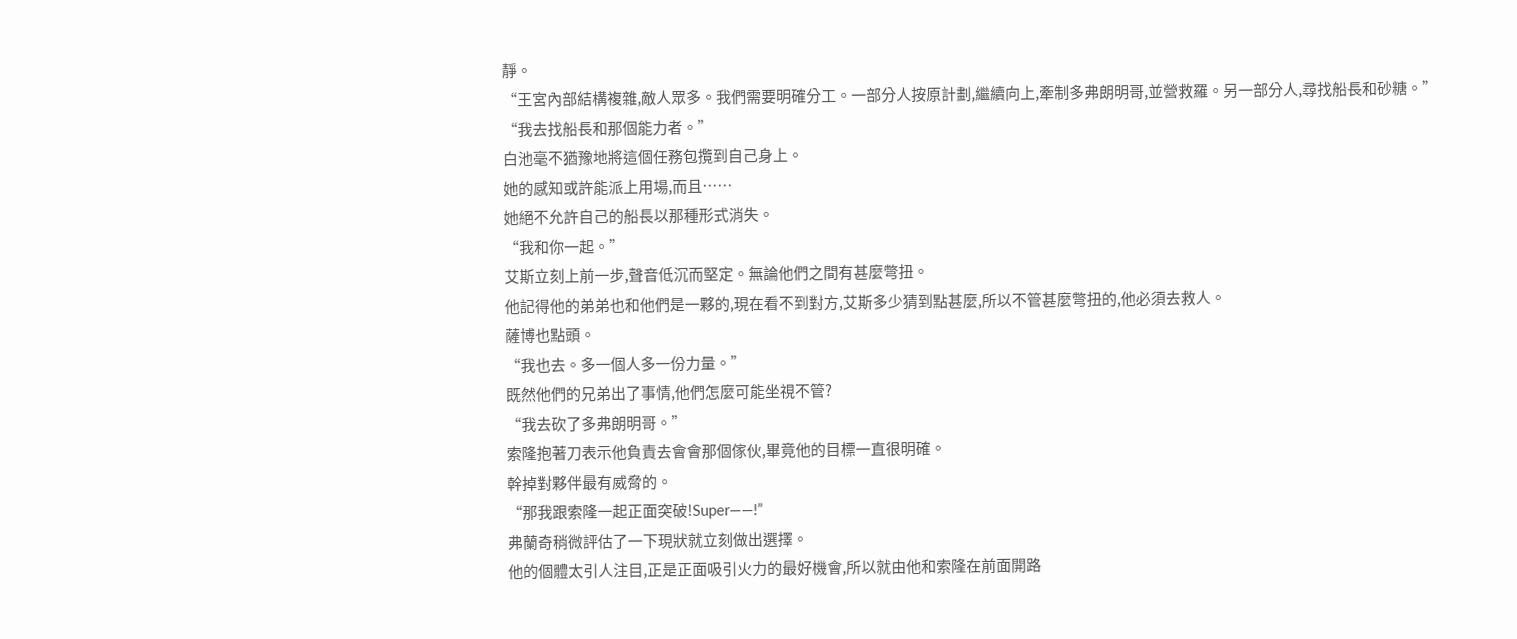靜。
“王宮內部結構複雜,敵人眾多。我們需要明確分工。一部分人按原計劃,繼續向上,牽制多弗朗明哥,並營救羅。另一部分人,尋找船長和砂糖。”
“我去找船長和那個能力者。”
白池毫不猶豫地將這個任務包攬到自己身上。
她的感知或許能派上用場,而且……
她絕不允許自己的船長以那種形式消失。
“我和你一起。”
艾斯立刻上前一步,聲音低沉而堅定。無論他們之間有甚麼彆扭。
他記得他的弟弟也和他們是一夥的,現在看不到對方,艾斯多少猜到點甚麼,所以不管甚麼彆扭的,他必須去救人。
薩博也點頭。
“我也去。多一個人多一份力量。”
既然他們的兄弟出了事情,他們怎麼可能坐視不管?
“我去砍了多弗朗明哥。”
索隆抱著刀表示他負責去會會那個傢伙,畢竟他的目標一直很明確。
幹掉對夥伴最有威脅的。
“那我跟索隆一起正面突破!Super——!”
弗蘭奇稍微評估了一下現狀就立刻做出選擇。
他的個體太引人注目,正是正面吸引火力的最好機會,所以就由他和索隆在前面開路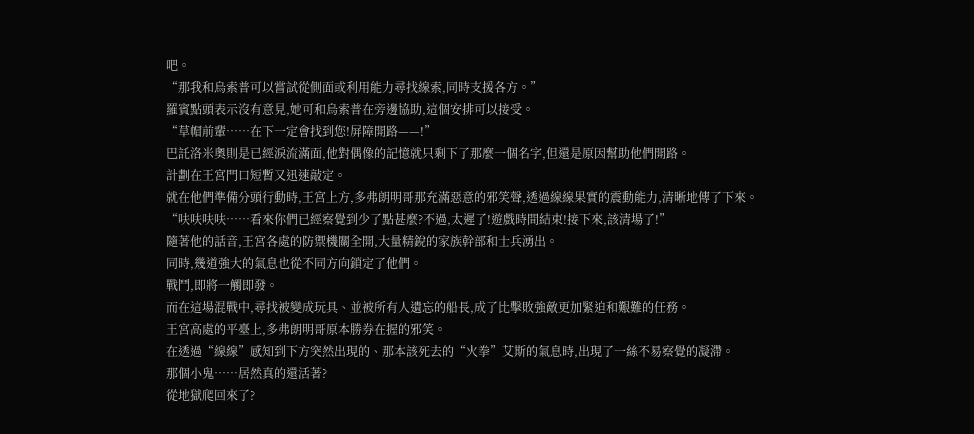吧。
“那我和烏索普可以嘗試從側面或利用能力尋找線索,同時支援各方。”
羅賓點頭表示沒有意見,她可和烏索普在旁邊協助,這個安排可以接受。
“草帽前輩……在下一定會找到您!屏障開路——!”
巴託洛米奧則是已經淚流滿面,他對偶像的記憶就只剩下了那麼一個名字,但還是原因幫助他們開路。
計劃在王宮門口短暫又迅速敲定。
就在他們準備分頭行動時,王宮上方,多弗朗明哥那充滿惡意的邪笑聲,透過線線果實的震動能力,清晰地傳了下來。
“呋呋呋呋……看來你們已經察覺到少了點甚麼?不過,太遲了!遊戲時間結束!接下來,該清場了!”
隨著他的話音,王宮各處的防禦機關全開,大量精銳的家族幹部和士兵湧出。
同時,幾道強大的氣息也從不同方向鎖定了他們。
戰鬥,即將一觸即發。
而在這場混戰中,尋找被變成玩具、並被所有人遺忘的船長,成了比擊敗強敵更加緊迫和艱難的任務。
王宮高處的平臺上,多弗朗明哥原本勝券在握的邪笑。
在透過“線線”感知到下方突然出現的、那本該死去的“火拳”艾斯的氣息時,出現了一絲不易察覺的凝滯。
那個小鬼……居然真的還活著?
從地獄爬回來了?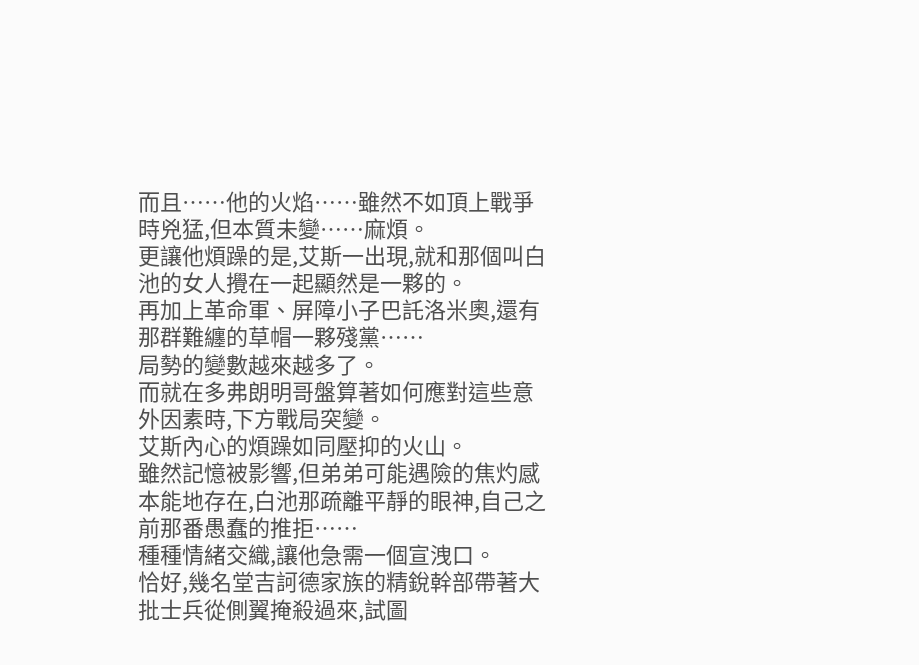而且……他的火焰……雖然不如頂上戰爭時兇猛,但本質未變……麻煩。
更讓他煩躁的是,艾斯一出現,就和那個叫白池的女人攪在一起顯然是一夥的。
再加上革命軍、屏障小子巴託洛米奧,還有那群難纏的草帽一夥殘黨……
局勢的變數越來越多了。
而就在多弗朗明哥盤算著如何應對這些意外因素時,下方戰局突變。
艾斯內心的煩躁如同壓抑的火山。
雖然記憶被影響,但弟弟可能遇險的焦灼感本能地存在,白池那疏離平靜的眼神,自己之前那番愚蠢的推拒……
種種情緒交織,讓他急需一個宣洩口。
恰好,幾名堂吉訶德家族的精銳幹部帶著大批士兵從側翼掩殺過來,試圖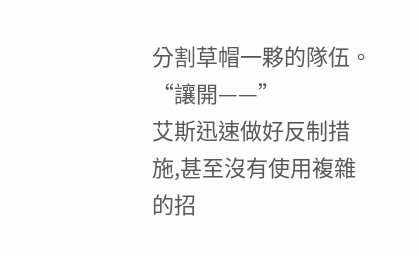分割草帽一夥的隊伍。
“讓開——”
艾斯迅速做好反制措施,甚至沒有使用複雜的招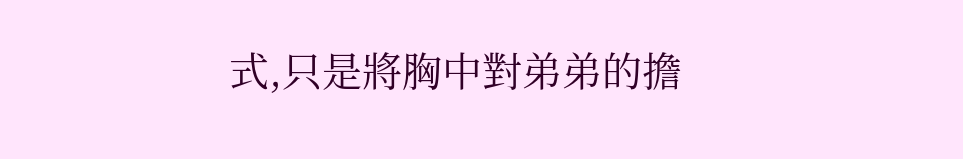式,只是將胸中對弟弟的擔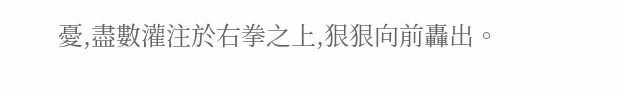憂,盡數灌注於右拳之上,狠狠向前轟出。